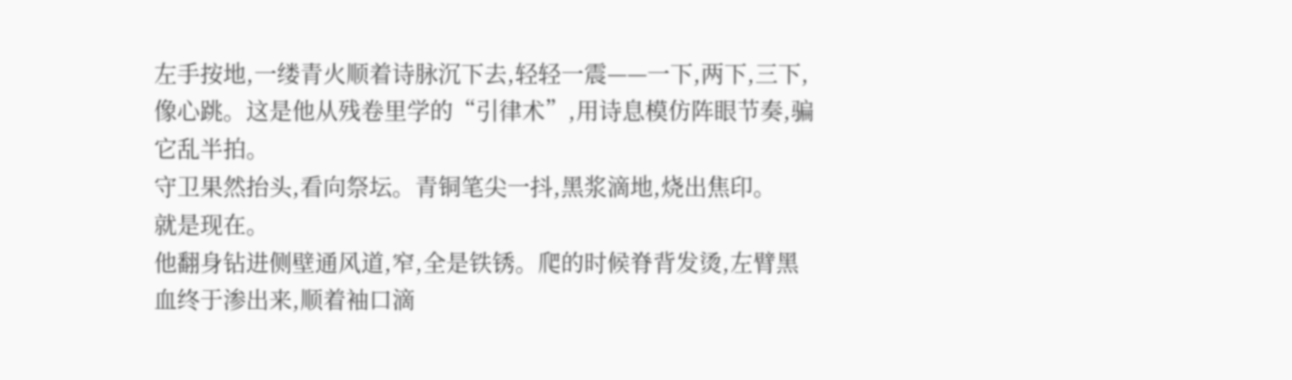左手按地,一缕青火顺着诗脉沉下去,轻轻一震——一下,两下,三下,像心跳。这是他从残卷里学的“引律术”,用诗息模仿阵眼节奏,骗它乱半拍。
守卫果然抬头,看向祭坛。青铜笔尖一抖,黑浆滴地,烧出焦印。
就是现在。
他翻身钻进侧壁通风道,窄,全是铁锈。爬的时候脊背发烫,左臂黑血终于渗出来,顺着袖口滴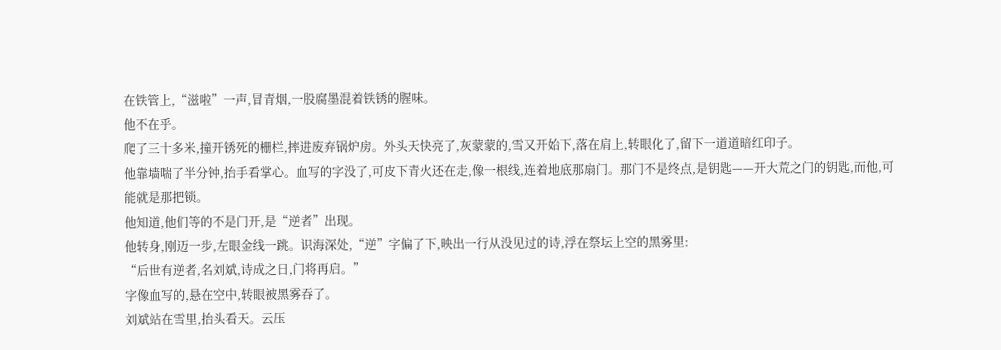在铁管上,“滋啦”一声,冒青烟,一股腐墨混着铁锈的腥味。
他不在乎。
爬了三十多米,撞开锈死的栅栏,摔进废弃锅炉房。外头天快亮了,灰蒙蒙的,雪又开始下,落在肩上,转眼化了,留下一道道暗红印子。
他靠墙喘了半分钟,抬手看掌心。血写的字没了,可皮下青火还在走,像一根线,连着地底那扇门。那门不是终点,是钥匙——开大荒之门的钥匙,而他,可能就是那把锁。
他知道,他们等的不是门开,是“逆者”出现。
他转身,刚迈一步,左眼金线一跳。识海深处,“逆”字偏了下,映出一行从没见过的诗,浮在祭坛上空的黑雾里:
“后世有逆者,名刘斌,诗成之日,门将再启。”
字像血写的,悬在空中,转眼被黑雾吞了。
刘斌站在雪里,抬头看天。云压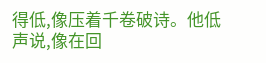得低,像压着千卷破诗。他低声说,像在回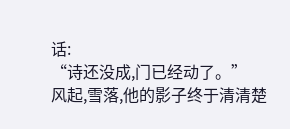话:
“诗还没成,门已经动了。”
风起,雪落,他的影子终于清清楚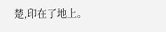楚,印在了地上。